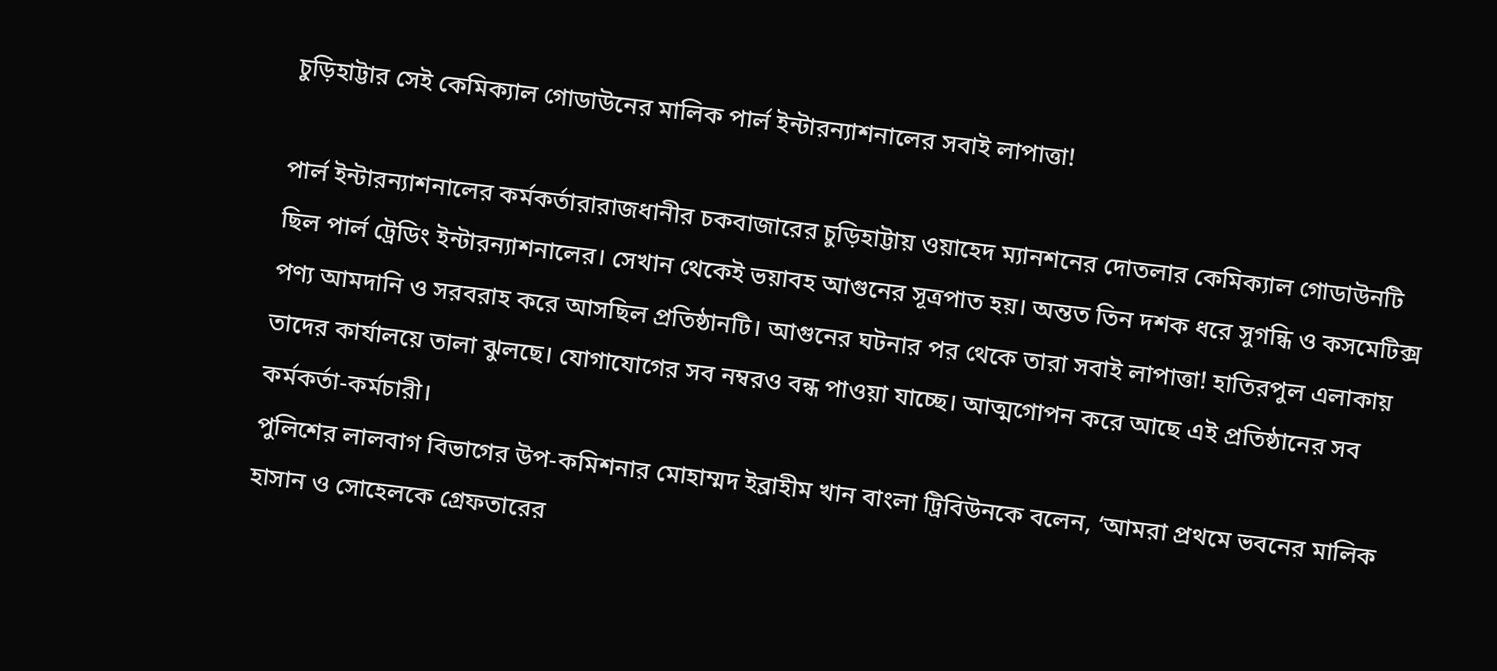চুড়িহাট্টার সেই কেমিক্যাল গোডাউনের মালিক পার্ল ইন্টারন্যাশনালের সবাই লাপাত্তা!

পার্ল ইন্টারন্যাশনালের কর্মকর্তারারাজধানীর চকবাজারের চুড়িহাট্টায় ওয়াহেদ ম্যানশনের দোতলার কেমিক্যাল গোডাউনটি ছিল পার্ল ট্রেডিং ইন্টারন্যাশনালের। সেখান থেকেই ভয়াবহ আগুনের সূত্রপাত হয়। অন্তত তিন দশক ধরে সুগন্ধি ও কসমেটিক্স পণ্য আমদানি ও সরবরাহ করে আসছিল প্রতিষ্ঠানটি। আগুনের ঘটনার পর থেকে তারা সবাই লাপাত্তা! হাতিরপুল এলাকায় তাদের কার্যালয়ে তালা ঝুলছে। যোগাযোগের সব নম্বরও বন্ধ পাওয়া যাচ্ছে। আত্মগোপন করে আছে এই প্রতিষ্ঠানের সব কর্মকর্তা-কর্মচারী।
পুলিশের লালবাগ বিভাগের উপ-কমিশনার মোহাম্মদ ইব্রাহীম খান বাংলা ট্রিবিউনকে বলেন, ‘আমরা প্রথমে ভবনের মালিক হাসান ও সোহেলকে গ্রেফতারের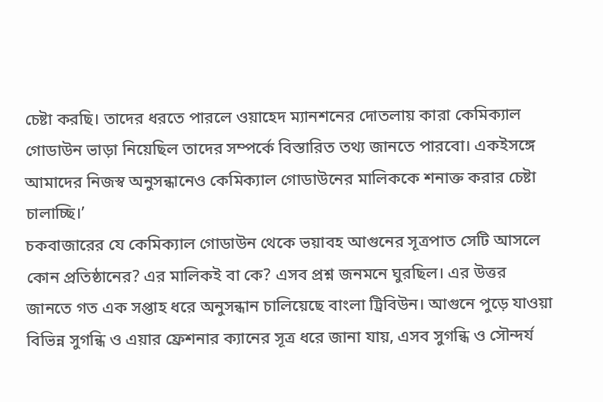চেষ্টা করছি। তাদের ধরতে পারলে ওয়াহেদ ম্যানশনের দোতলায় কারা কেমিক্যাল গোডাউন ভাড়া নিয়েছিল তাদের সম্পর্কে বিস্তারিত তথ্য জানতে পারবো। একইসঙ্গে আমাদের নিজস্ব অনুসন্ধানেও কেমিক্যাল গোডাউনের মালিককে শনাক্ত করার চেষ্টা চালাচ্ছি।’
চকবাজারের যে কেমিক্যাল গোডাউন থেকে ভয়াবহ আগুনের সূত্রপাত সেটি আসলে কোন প্রতিষ্ঠানের? এর মালিকই বা কে? এসব প্রশ্ন জনমনে ঘুরছিল। এর উত্তর জানতে গত এক সপ্তাহ ধরে অনুসন্ধান চালিয়েছে বাংলা ট্রিবিউন। আগুনে পুড়ে যাওয়া বিভিন্ন সুগন্ধি ও এয়ার ফ্রেশনার ক্যানের সূত্র ধরে জানা যায়, এসব সুগন্ধি ও সৌন্দর্য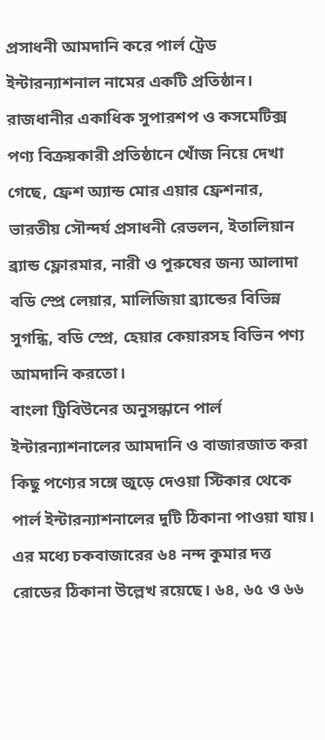প্রসাধনী আমদানি করে পার্ল ট্রেড ইন্টারন্যাশনাল নামের একটি প্রতিষ্ঠান। রাজধানীর একাধিক সুপারশপ ও কসমেটিক্স পণ্য বিক্রয়কারী প্রতিষ্ঠানে খোঁজ নিয়ে দেখা গেছে, ফ্রেশ অ্যান্ড মোর এয়ার ফ্রেশনার, ভারতীয় সৌন্দর্য প্রসাধনী রেভলন, ইতালিয়ান ব্র্যান্ড ফ্লোরমার, নারী ও পুরুষের জন্য আলাদা বডি স্প্রে লেয়ার, মালিজিয়া ব্র্যান্ডের বিভিন্ন সুগন্ধি, বডি স্প্রে, হেয়ার কেয়ারসহ বিভিন পণ্য আমদানি করতো।
বাংলা ট্রিবিউনের অনুসন্ধানে পার্ল ইন্টারন্যাশনালের আমদানি ও বাজারজাত করা কিছু পণ্যের সঙ্গে জুড়ে দেওয়া স্টিকার থেকে পার্ল ইন্টারন্যাশনালের দুটি ঠিকানা পাওয়া যায়। এর মধ্যে চকবাজারের ৬৪ নন্দ কুমার দত্ত রোডের ঠিকানা উল্লেখ রয়েছে। ৬৪, ৬৫ ও ৬৬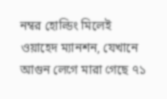নম্বর হোল্ডিং মিলেই ওয়াহেদ ম্যানশন, যেখানে আগুন লেগে মারা গেছে ৭১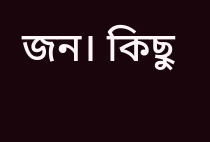জন। কিছু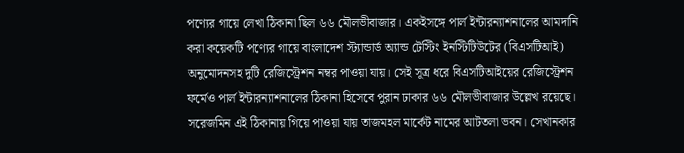পণ্যের গায়ে লেখা ঠিকানা ছিল ৬৬ মৌলভীবাজার। একইসঙ্গে পার্ল ইন্টারন্যাশনালের আমদানি করা কয়েকটি পণ্যের গায়ে বাংলাদেশ স্ট্যান্ডার্ড অ্যান্ড টেস্টিং ইনস্টিটিউটের (বিএসটিআই) অনুমোদনসহ দুটি রেজিস্ট্রেশন নম্বর পাওয়া যায়। সেই সূত্র ধরে বিএসটিআইয়ের রেজিস্ট্রেশন ফর্মেও পার্ল ইন্টারন্যাশনালের ঠিকানা হিসেবে পুরান ঢাকার ৬৬ মৌলভীবাজার উল্লেখ রয়েছে। সরেজমিন এই ঠিকানায় গিয়ে পাওয়া যায় তাজমহল মার্কেট নামের আটতলা ভবন। সেখানকার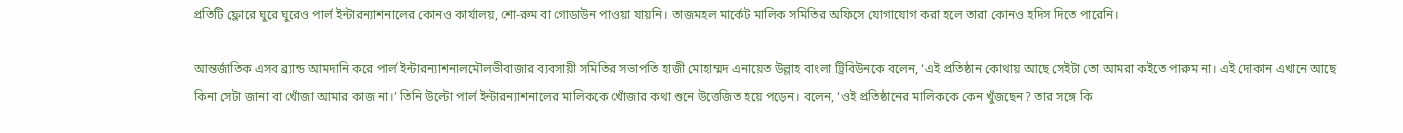প্রতিটি ফ্লোরে ঘুরে ঘুরেও পার্ল ইন্টারন্যাশনালের কোনও কার্যালয়, শো-রুম বা গোডাউন পাওয়া যায়নি। তাজমহল মার্কেট মালিক সমিতির অফিসে যোগাযোগ করা হলে তারা কোনও হদিস দিতে পারেনি।

আন্তর্জাতিক এসব ব্র্যান্ড আমদানি করে পার্ল ইন্টারন্যাশনালমৌলভীবাজার ব্যবসায়ী সমিতির সভাপতি হাজী মোহাম্মদ এনায়েত উল্লাহ বাংলা ট্রিবিউনকে বলেন, ‘এই প্রতিষ্ঠান কোথায় আছে সেইটা তো আমরা কইতে পারুম না। এই দোকান এখানে আছে কিনা সেটা জানা বা খোঁজা আমার কাজ না।’ তিনি উল্টো পার্ল ইন্টারন্যাশনালের মালিককে খোঁজার কথা শুনে উত্তেজিত হয়ে পড়েন। বলেন, ‘ওই প্রতিষ্ঠানের মালিককে কেন খুঁজছেন? তার সঙ্গে কি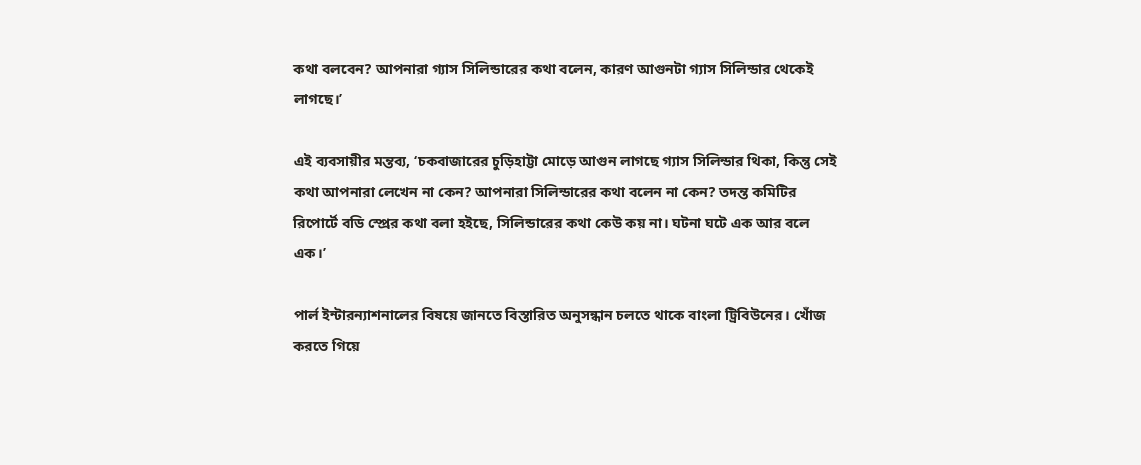কথা বলবেন? আপনারা গ্যাস সিলিন্ডারের কথা বলেন, কারণ আগুনটা গ্যাস সিলিন্ডার থেকেই লাগছে।’

এই ব্যবসায়ীর মন্তব্য, ‘চকবাজারের চুড়িহাট্টা মোড়ে আগুন লাগছে গ্যাস সিলিন্ডার থিকা, কিন্তু সেই কথা আপনারা লেখেন না কেন? আপনারা সিলিন্ডারের কথা বলেন না কেন? তদন্ত কমিটির রিপোর্টে বডি স্প্রের কথা বলা হইছে, সিলিন্ডারের কথা কেউ কয় না। ঘটনা ঘটে এক আর বলে এক।’

পার্ল ইন্টারন্যাশনালের বিষয়ে জানতে বিস্তারিত অনুসন্ধান চলতে থাকে বাংলা ট্রিবিউনের। খোঁজ করতে গিয়ে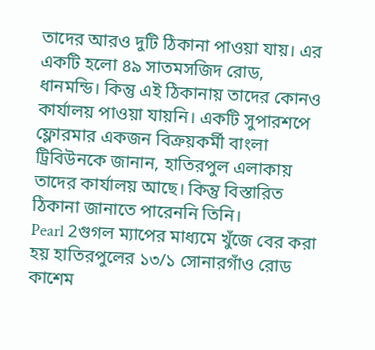তাদের আরও দুটি ঠিকানা পাওয়া যায়। এর একটি হলো ৪৯ সাতমসজিদ রোড, ধানমন্ডি। কিন্তু এই ঠিকানায় তাদের কোনও কার্যালয় পাওয়া যায়নি। একটি সুপারশপে ফ্লোরমার একজন বিক্রয়কর্মী বাংলা ট্রিবিউনকে জানান, হাতিরপুল এলাকায় তাদের কার্যালয় আছে। কিন্তু বিস্তারিত ঠিকানা জানাতে পারেননি তিনি।
Pearl 2গুগল ম্যাপের মাধ্যমে খুঁজে বের করা হয় হাতিরপুলের ১৩/১ সোনারগাঁও রোড কাশেম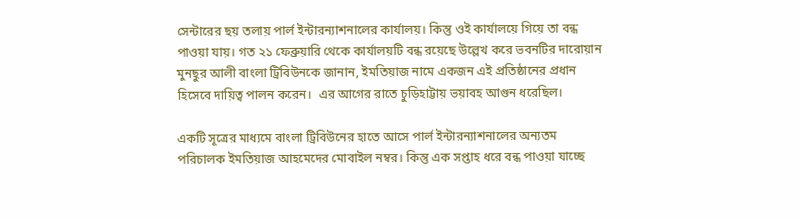সেন্টারের ছয় তলায় পার্ল ইন্টারন্যাশনালের কার্যালয়। কিন্তু ওই কার্যালয়ে গিয়ে তা বন্ধ পাওয়া যায়। গত ২১ ফেব্রুয়ারি থেকে কার্যালয়টি বন্ধ রয়েছে উল্লেখ করে ভবনটির দারোয়ান মুনছুর আলী বাংলা ট্রিবিউনকে জানান, ইমতিয়াজ নামে একজন এই প্রতিষ্ঠানের প্রধান হিসেবে দায়িত্ব পালন করেন।  এর আগের রাতে চুড়িহাট্টায় ভয়াবহ আগুন ধরেছিল।

একটি সূত্রের মাধ্যমে বাংলা ট্রিবিউনের হাতে আসে পার্ল ইন্টারন্যাশনালের অন্যতম পরিচালক ইমতিয়াজ আহমেদের মোবাইল নম্বর। কিন্তু এক সপ্তাহ ধরে বন্ধ পাওয়া যাচ্ছে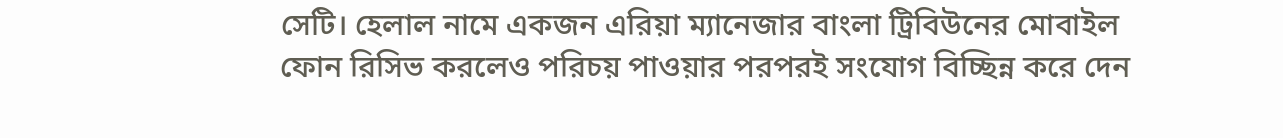সেটি। হেলাল নামে একজন এরিয়া ম্যানেজার বাংলা ট্রিবিউনের মোবাইল ফোন রিসিভ করলেও পরিচয় পাওয়ার পরপরই সংযোগ বিচ্ছিন্ন করে দেন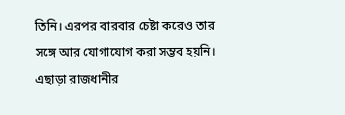তিনি। এরপর বারবার চেষ্টা করেও তার সঙ্গে আর যোগাযোগ করা সম্ভব হয়নি। এছাড়া রাজধানীর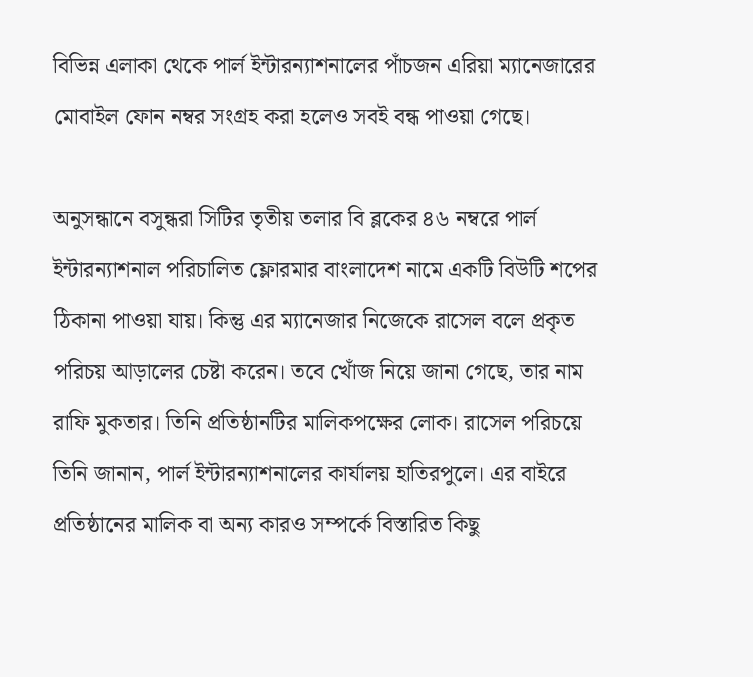বিভিন্ন এলাকা থেকে পার্ল ইন্টারন্যাশনালের পাঁচজন এরিয়া ম্যানেজারের মোবাইল ফোন নম্বর সংগ্রহ করা হলেও সবই বন্ধ পাওয়া গেছে।

অনুসন্ধানে বসুন্ধরা সিটির তৃতীয় তলার বি ব্লকের ৪৬ নম্বরে পার্ল ইন্টারন্যাশনাল পরিচালিত ফ্লোরমার বাংলাদেশ নামে একটি বিউটি শপের ঠিকানা পাওয়া যায়। কিন্তু এর ম্যানেজার নিজেকে রাসেল বলে প্রকৃত পরিচয় আড়ালের চেষ্টা করেন। তবে খোঁজ নিয়ে জানা গেছে, তার নাম রাফি মুকতার। তিনি প্রতিষ্ঠানটির মালিকপক্ষের লোক। রাসেল পরিচয়ে তিনি জানান, পার্ল ইন্টারন্যাশনালের কার্যালয় হাতিরপুলে। এর বাইরে প্রতিষ্ঠানের মালিক বা অন্য কারও সম্পর্কে বিস্তারিত কিছু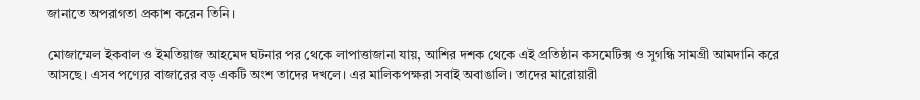জানাতে অপরাগতা প্রকাশ করেন তিনি।

মোজাম্মেল ইকবাল ও ইমতিয়াজ আহমেদ ঘটনার পর থেকে লাপাত্তাজানা যায়, আশির দশক থেকে এই প্রতিষ্ঠান কসমেটিক্স ও সুগন্ধি সামগ্রী আমদানি করে আসছে। এসব পণ্যের বাজারের বড় একটি অংশ তাদের দখলে। এর মালিকপক্ষরা সবাই অবাঙালি। তাদের মারোয়ারী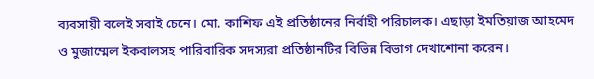ব্যবসায়ী বলেই সবাই চেনে। মো. কাশিফ এই প্রতিষ্ঠানের নির্বাহী পরিচালক। এছাড়া ইমতিয়াজ আহমেদ ও মুজাম্মেল ইকবালসহ পারিবারিক সদস্যরা প্রতিষ্ঠানটির বিভিন্ন বিভাগ দেখাশোনা করেন।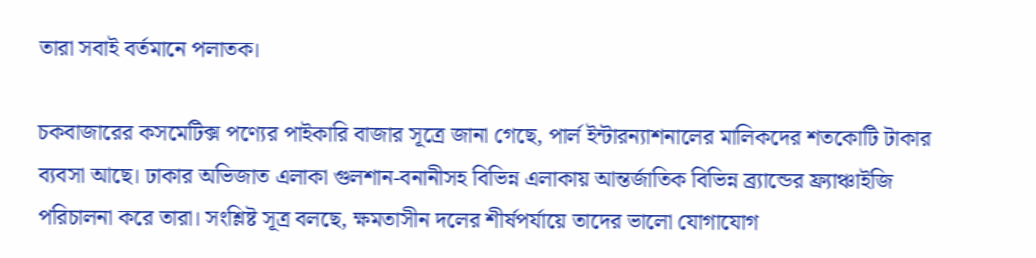তারা সবাই বর্তমানে পলাতক।

চকবাজারের কসমেটিক্স পণ্যের পাইকারি বাজার সূত্রে জানা গেছে, পার্ল ইন্টারন্যাশনালের মালিকদের শতকোটি টাকার ব্যবসা আছে। ঢাকার অভিজাত এলাকা গুলশান-বনানীসহ বিভিন্ন এলাকায় আন্তর্জাতিক বিভিন্ন ব্র্যান্ডের ফ্র্যাঞ্চাইজি পরিচালনা করে তারা। সংশ্লিষ্ট সূত্র বলছে, ক্ষমতাসীন দলের শীর্ষপর্যায়ে তাদের ভালো যোগাযোগ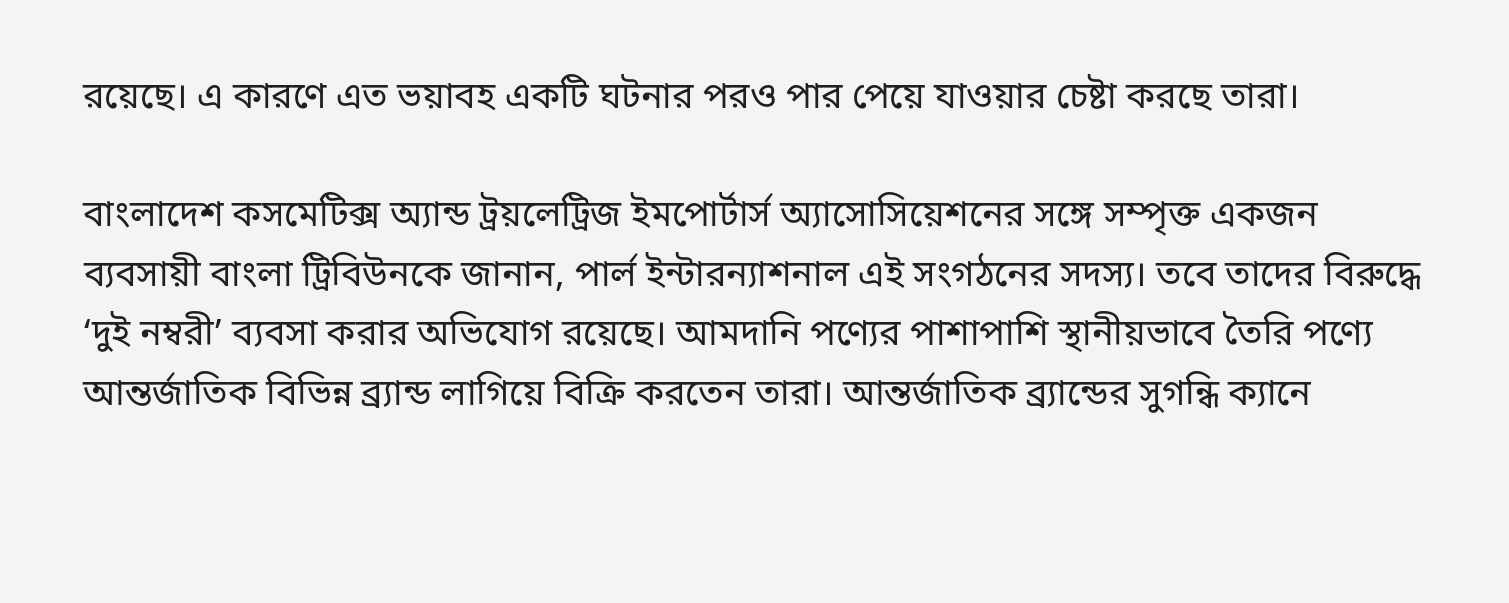রয়েছে। এ কারণে এত ভয়াবহ একটি ঘটনার পরও পার পেয়ে যাওয়ার চেষ্টা করছে তারা।

বাংলাদেশ কসমেটিক্স অ্যান্ড ট্রয়লেট্রিজ ইমপোর্টার্স অ্যাসোসিয়েশনের সঙ্গে সম্পৃক্ত একজন ব্যবসায়ী বাংলা ট্রিবিউনকে জানান, পার্ল ইন্টারন্যাশনাল এই সংগঠনের সদস্য। তবে তাদের বিরুদ্ধে ‘দুই নম্বরী’ ব্যবসা করার অভিযোগ রয়েছে। আমদানি পণ্যের পাশাপাশি স্থানীয়ভাবে তৈরি পণ্যে আন্তর্জাতিক বিভিন্ন ব্র্যান্ড লাগিয়ে বিক্রি করতেন তারা। আন্তর্জাতিক ব্র্যান্ডের সুগন্ধি ক্যানে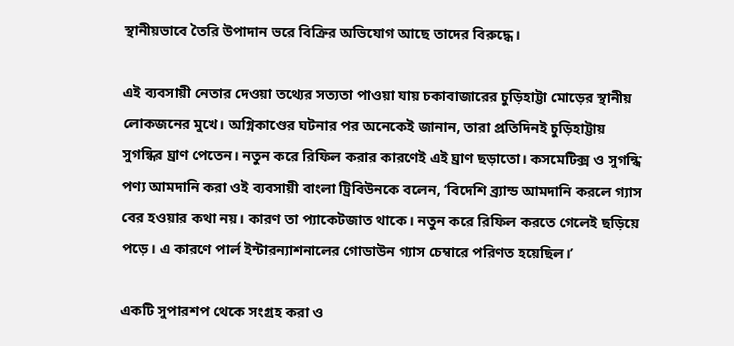স্থানীয়ভাবে তৈরি উপাদান ভরে বিক্রির অভিযোগ আছে তাদের বিরুদ্ধে।

এই ব্যবসায়ী নেতার দেওয়া তথ্যের সত্যতা পাওয়া যায় চকাবাজারের চুড়িহাট্টা মোড়ের স্থানীয় লোকজনের মুখে। অগ্নিকাণ্ডের ঘটনার পর অনেকেই জানান, তারা প্রতিদিনই চুড়িহাট্টায় সুগন্ধির ঘ্রাণ পেতেন। নতুন করে রিফিল করার কারণেই এই ঘ্রাণ ছড়াতো। কসমেটিক্স ও সুগন্ধি পণ্য আমদানি করা ওই ব্যবসায়ী বাংলা ট্রিবিউনকে বলেন, ‘বিদেশি ব্র্যান্ড আমদানি করলে গ্যাস বের হওয়ার কথা নয়। কারণ তা প্যাকেটজাত থাকে। নতুন করে রিফিল করতে গেলেই ছড়িয়ে পড়ে। এ কারণে পার্ল ইন্টারন্যাশনালের গোডাউন গ্যাস চেম্বারে পরিণত হয়েছিল।’

একটি সুপারশপ থেকে সংগ্রহ করা ও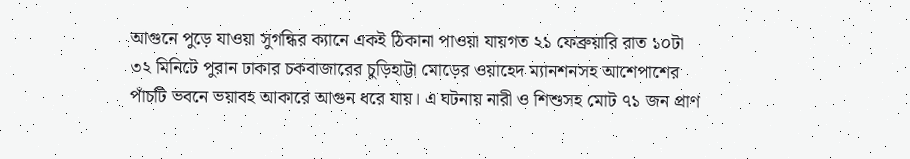আগুনে পুড়ে যাওয়া সুগন্ধির ক্যানে একই ঠিকানা পাওয়া যায়গত ২১ ফেব্রুয়ারি রাত ১০টা ৩২ মিনিটে পুরান ঢাকার চকবাজারের চুড়িহাট্টা মোড়ের ওয়াহেদ ম্যানশনসহ আশেপাশের পাঁচটি ভবনে ভয়াবহ আকারে আগুন ধরে যায়। এ ঘটনায় নারী ও শিশুসহ মোট ৭১ জন প্রাণ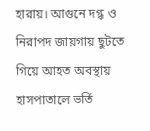হারায়। আগুনে দগ্ধ ও নিরাপদ জায়গায় ছুটতে গিয়ে আহত অবস্থায় হাসপাতালে ভর্তি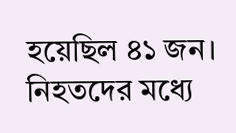হয়েছিল ৪১ জন। নিহতদের মধ্যে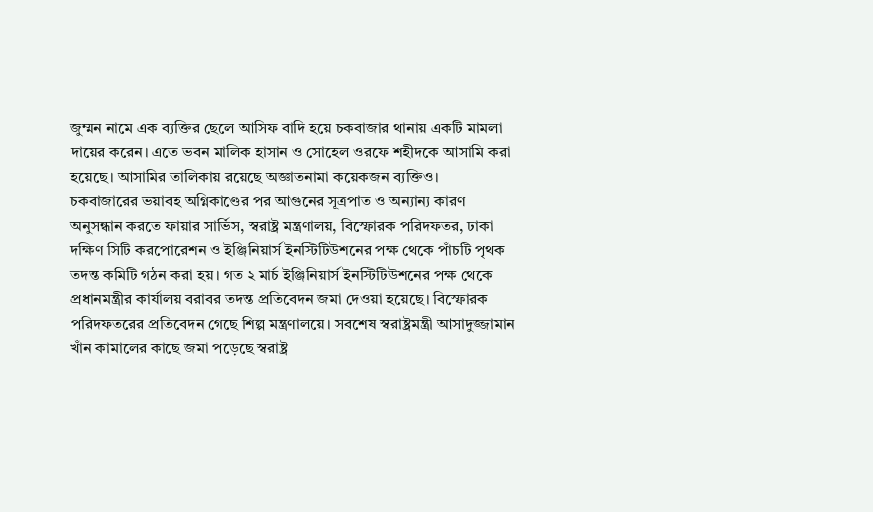জুম্মন নামে এক ব্যক্তির ছেলে আসিফ বাদি হয়ে চকবাজার থানায় একটি মামলা দায়ের করেন। এতে ভবন মালিক হাসান ও সোহেল ওরফে শহীদকে আসামি করা হয়েছে। আসামির তালিকায় রয়েছে অজ্ঞাতনামা কয়েকজন ব্যক্তিও।
চকবাজারের ভয়াবহ অগ্নিকাণ্ডের পর আগুনের সূত্রপাত ও অন্যান্য কারণ অনুসন্ধান করতে ফায়ার সার্ভিস, স্বরাষ্ট্র মন্ত্রণালয়, বিস্ফোরক পরিদফতর, ঢাকা দক্ষিণ সিটি করপোরেশন ও ইঞ্জিনিয়ার্স ইনস্টিটিউশনের পক্ষ থেকে পাঁচটি পৃথক তদন্ত কমিটি গঠন করা হয়। গত ২ মার্চ ইঞ্জিনিয়ার্স ইনস্টিটিউশনের পক্ষ থেকে প্রধানমন্ত্রীর কার্যালয় বরাবর তদন্ত প্রতিবেদন জমা দেওয়া হয়েছে। বিস্ফোরক পরিদফতরের প্রতিবেদন গেছে শিল্প মন্ত্রণালয়ে। সবশেষ স্বরাষ্ট্রমন্ত্রী আসাদুজ্জামান খাঁন কামালের কাছে জমা পড়েছে স্বরাষ্ট্র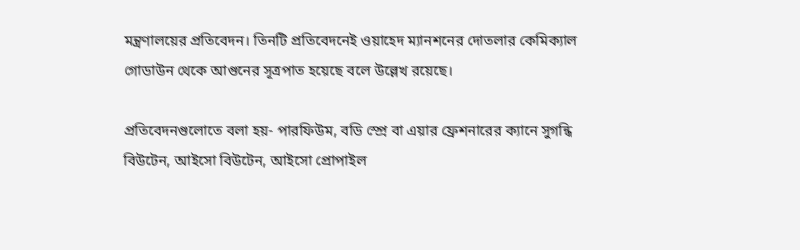মন্ত্রণালয়ের প্রতিবেদন। তিনটি প্রতিবেদনেই ওয়াহেদ ম্যানশনের দোতলার কেমিক্যাল গোডাউন থেকে আগুনের সূত্রপাত হয়েছে বলে উল্লেখ রয়েছে।

প্রতিবেদনগুলোতে বলা হয়- পারফিউম, বডি স্প্রে বা এয়ার ফ্রেশনারের ক্যানে সুগন্ধি বিউটেন, আইসো বিউটেন, আইসো প্রোপাইল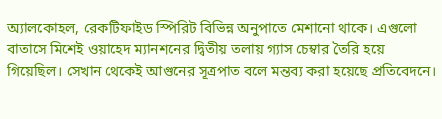অ্যালকোহল, রেকটিফাইড স্পিরিট বিভিন্ন অনুপাতে মেশানো থাকে। এগুলো বাতাসে মিশেই ওয়াহেদ ম্যানশনের দ্বিতীয় তলায় গ্যাস চেম্বার তৈরি হয়ে গিয়েছিল। সেখান থেকেই আগুনের সূত্রপাত বলে মন্তব্য করা হয়েছে প্রতিবেদনে।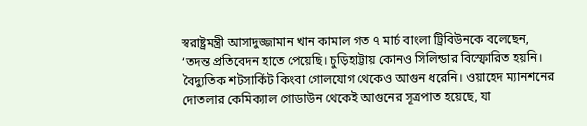স্বরাষ্ট্রমন্ত্রী আসাদুজ্জামান খান কামাল গত ৭ মার্চ বাংলা ট্রিবিউনকে বলেছেন, ‘তদন্ত প্রতিবেদন হাতে পেয়েছি। চুড়িহাট্টায় কোনও সিলিন্ডার বিস্ফোরিত হয়নি। বৈদ্যুতিক শটসার্কিট কিংবা গোলযোগ থেকেও আগুন ধরেনি। ওয়াহেদ ম্যানশনের দোতলার কেমিক্যাল গোডাউন থেকেই আগুনের সূত্রপাত হয়েছে, যা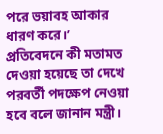পরে ভয়াবহ আকার ধারণ করে।’
প্রতিবেদনে কী মতামত দেওয়া হয়েছে তা দেখে পরবর্তী পদক্ষেপ নেওয়া হবে বলে জানান মন্ত্রী।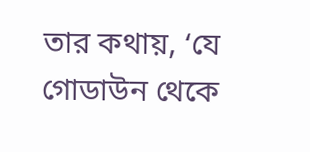তার কথায়, ‘যে গোডাউন থেকে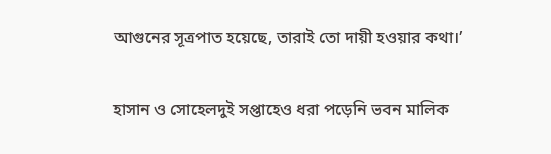আগুনের সূত্রপাত হয়েছে, তারাই তো দায়ী হওয়ার কথা।’

হাসান ও সোহেলদুই সপ্তাহেও ধরা পড়েনি ভবন মালিক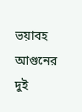ভয়াবহ আগুনের দুই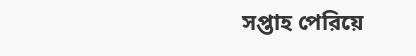সপ্তাহ পেরিয়ে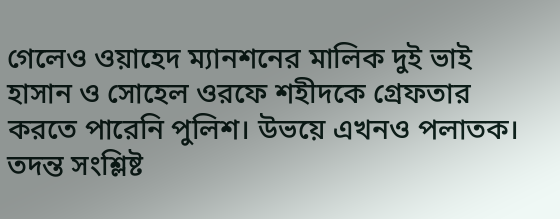গেলেও ওয়াহেদ ম্যানশনের মালিক দুই ভাই হাসান ও সোহেল ওরফে শহীদকে গ্রেফতার করতে পারেনি পুলিশ। উভয়ে এখনও পলাতক।
তদন্ত সংশ্লিষ্ট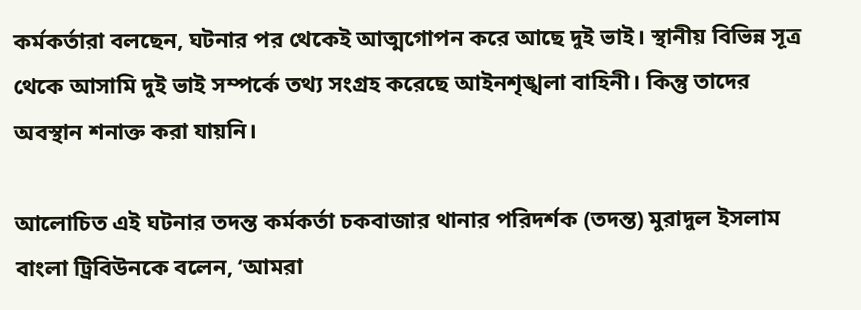কর্মকর্তারা বলছেন, ঘটনার পর থেকেই আত্মগোপন করে আছে দুই ভাই। স্থানীয় বিভিন্ন সূত্র থেকে আসামি দুই ভাই সম্পর্কে তথ্য সংগ্রহ করেছে আইনশৃঙ্খলা বাহিনী। কিন্তু তাদের অবস্থান শনাক্ত করা যায়নি।

আলোচিত এই ঘটনার তদন্ত কর্মকর্তা চকবাজার থানার পরিদর্শক (তদন্ত) মুরাদুল ইসলাম বাংলা ট্রিবিউনকে বলেন, ‘আমরা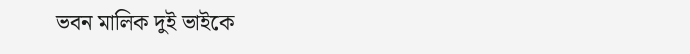ভবন মালিক দুই ভাইকে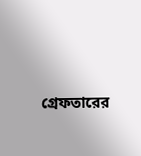গ্রেফতারের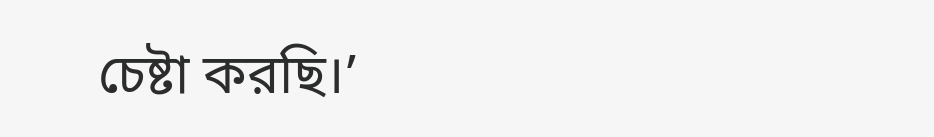চেষ্টা করছি।’